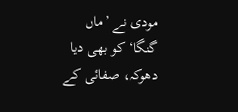مودی نے ’ماں گنگا‘ کو بھی دیا دھوکہ، صفائی کے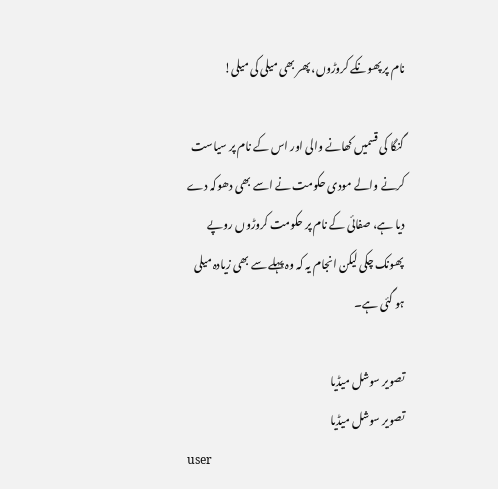نام پر پھونکے کروڑوں، پھر بھی میلی کی میلی!

گنگا کی قسمیں کھانے والی اور اس کے نام پر سیاست کرنے والے مودی حکومت نے اسے بھی دھوکہ دے دیا ہے، صفائی کے نام پر حکومت کروڑوں روپے پھونک چکی لیکن انجام یہ کہ وہ پہلے سے بھی زیادہ میلی ہو گئی ہے۔

تصویر سوشل میڈیا
تصویر سوشل میڈیا
user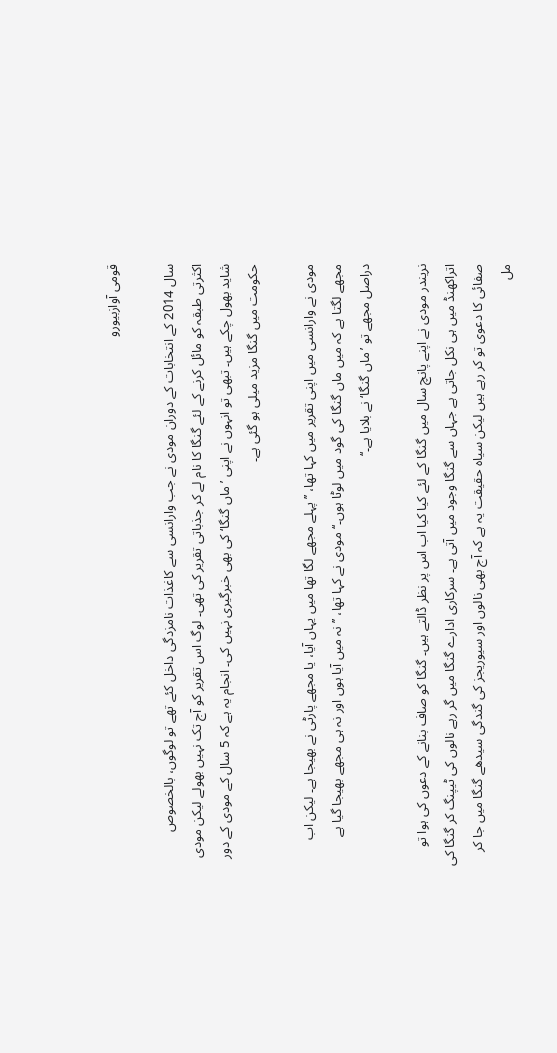قومی آوازبیورو

سال 2014 کے انتخابات کے دوران مودی نے جب وارانسی سے کاغذات نامزدگی داخل کئے تھے تو لوگوں، بالخصوص اکثرتی طبقہ کو مائل کرنے کے لئے گنگا کا نام لے کر جذباتی تقریر کی تھی۔ لوگ اس تقریر کو آج تک نہیں بھولے لیکن مودی شاید بھول چکے ہیں۔ تبھی تو انہوں نے اپنی ’ماں گنگا‘ کی بھی خبرگیری نہیں کی۔ انجام یہ ہے کہ 5 سال کے مودی کے دور حکومت میں گنگا مزید میلی ہو گئی ہے۔

مودی نے وارانسی میں اپنی تقریر میں کہا تھا، ’’پہلے مجھے لگا تھا میں یہاں آیا، یا مجھے پارٹی نے بھیجا ہے۔ لیکن اب مجھے لگتا ہے کہ میں ماں گنگا کی گود میں لوٹا ہوں۔‘‘ مودی نے کہا تھا، ’’نہ میں آیا ہوں اور نہ ہی مجھے بھیجا گیا ہے دراصل مجھے تو ’ماں گنگا‘ نے بلایا ہے۔‘‘

نریندر مودی نے اپنے پانچ سال میں گنگا کے لئے کیا کیا اب اس پر نظر ڈالتے ہیں۔ گنگا کو صاف بنانے کے دعوں کی ہوا تو اتراکھنڈ میں ہی نکل جاتی ہے جہاں سے گنگا وجود میں آتی ہے۔ سرکاری ادارے گنگا میں گر رہے نالوں کی ٹیپنگ کر گنگا کی صفائی کا دعوی تو کر رہے ہیں لیکن سیاہ حقیقت یہ ہے کہ آج بھی نالوں اور سیوریجز کی گندگی سیدھے گنگا میں جا کر مل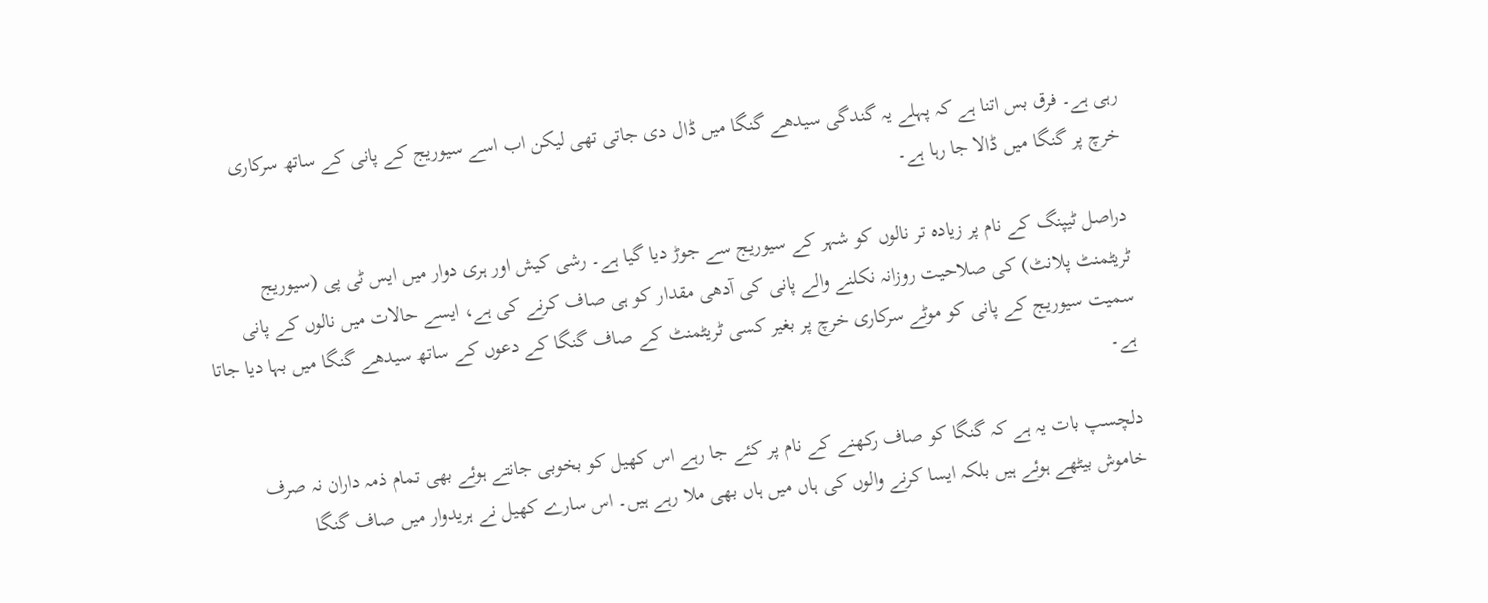رہی ہے۔ فرق بس اتنا ہے کہ پہلے یہ گندگی سیدھے گنگا میں ڈال دی جاتی تھی لیکن اب اسے سیوریج کے پانی کے ساتھ سرکاری خرچ پر گنگا میں ڈالا جا رہا ہے۔

دراصل ٹیپنگ کے نام پر زیادہ تر نالوں کو شہر کے سیوریج سے جوڑ دیا گیا ہے۔ رشی کیش اور ہری دوار میں ایس ٹی پی (سیوریج ٹریٹمنٹ پلانٹ) کی صلاحیت روزانہ نکلنے والے پانی کی آدھی مقدار کو ہی صاف کرنے کی ہے، ایسے حالات میں نالوں کے پانی سمیت سیوریج کے پانی کو موٹے سرکاری خرچ پر بغیر کسی ٹریٹمنٹ کے صاف گنگا کے دعوں کے ساتھ سیدھے گنگا میں بہا دیا جاتا ہے۔

دلچسپ بات یہ ہے کہ گنگا کو صاف رکھنے کے نام پر کئے جا رہے اس کھیل کو بخوبی جانتے ہوئے بھی تمام ذمہ داران نہ صرف خاموش بیٹھے ہوئے ہیں بلکہ ایسا کرنے والوں کی ہاں میں ہاں بھی ملا رہے ہیں۔ اس سارے کھیل نے ہریدوار میں صاف گنگا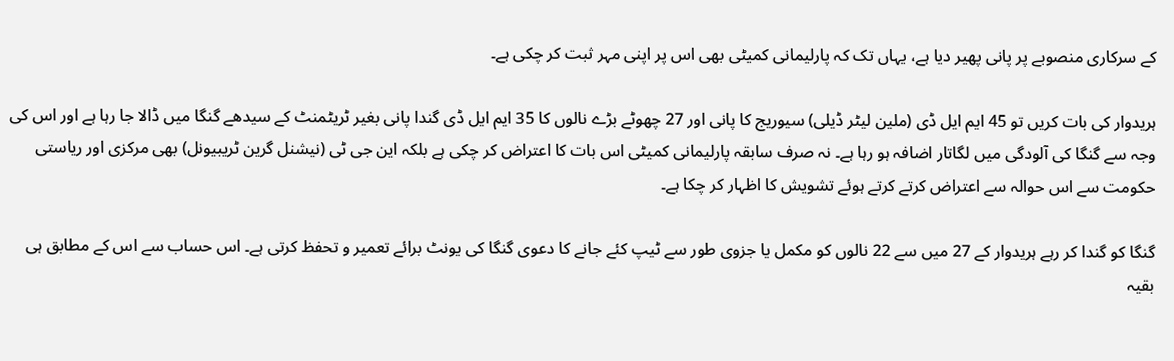کے سرکاری منصوبے پر پانی پھیر دیا ہے، یہاں تک کہ پارلیمانی کمیٹی بھی اس پر اپنی مہر ثبت کر چکی ہے۔

ہریدوار کی بات کریں تو 45 ایم ایل ڈی (ملین لیٹر ڈیلی) سیوریج کا پانی اور 27 چھوٹے بڑے نالوں کا 35 ایم ایل ڈی گندا پانی بغیر ٹریٹمنٹ کے سیدھے گنگا میں ڈالا جا رہا ہے اور اس کی وجہ سے گنگا کی آلودگی میں لگاتار اضافہ ہو رہا ہے۔ نہ صرف سابقہ پارلیمانی کمیٹی اس بات کا اعتراض کر چکی ہے بلکہ این جی ٹی (نیشنل گرین ٹریبیونل) بھی مرکزی اور ریاستی حکومت سے اس حوالہ سے اعتراض کرتے کرتے ہوئے تشویش کا اظہار کر چکا ہے۔

گنگا کو گندا کر رہے ہریدوار کے 27 میں سے 22 نالوں کو مکمل یا جزوی طور سے ٹیپ کئے جانے کا دعوی گنگا کی یونٹ برائے تعمیر و تحفظ کرتی ہے۔ اس حساب سے اس کے مطابق ہی بقیہ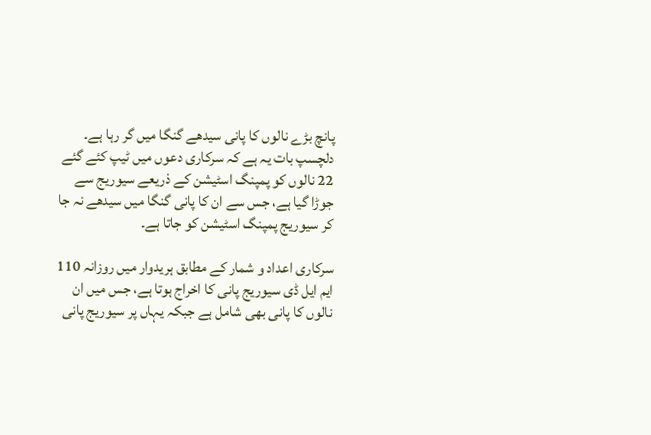پانچ بڑے نالوں کا پانی سیدھے گنگا میں گر رہا ہے۔ دلچسپ بات یہ ہے کہ سرکاری دعوں میں ٹیپ کئے گئے 22 نالوں کو پمپنگ اسٹیشن کے ذریعے سیوریج سے جوڑا گیا ہے، جس سے ان کا پانی گنگا میں سیدھے نہ جا کر سیوریج پمپنگ اسٹیشن کو جاتا ہے۔

سرکاری اعداد و شمار کے مطابق ہریدوار میں روزانہ 110 ایم ایل ڈی سیوریج پانی کا اخراج ہوتا ہے، جس میں ان نالوں کا پانی بھی شامل ہے جبکہ یہاں پر سیوریج پانی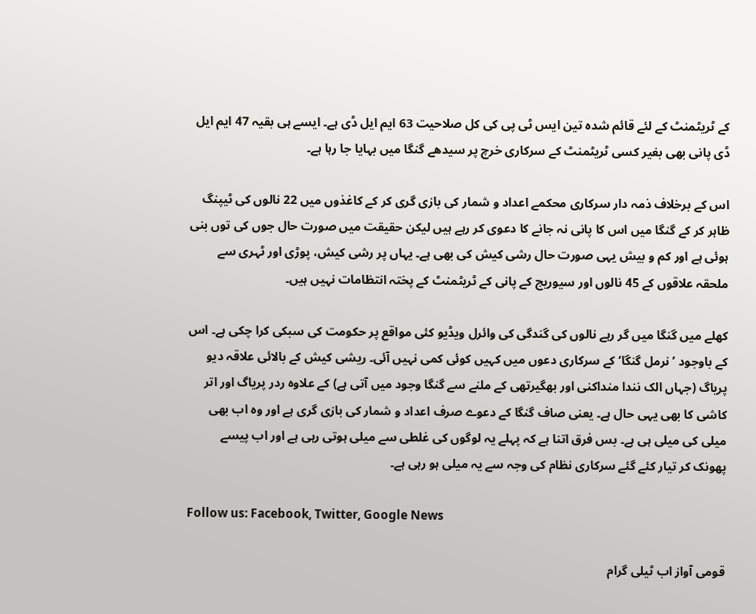کے ٹریٹمنٹ کے لئے قائم شدہ تین ایس ٹی پی کی کل صلاحیت 63 ایم ایل ڈی ہے۔ ایسے ہی بقیہ 47 ایم ایل ڈی پانی بھی بغیر کسی ٹریٹمنٹ کے سرکاری خرچ پر سیدھے گنگا میں بہایا جا رہا ہے۔

اس کے برخلاف ذمہ دار سرکاری محکمے اعداد و شمار کی بازی گری کر کے کاغذوں میں 22 نالوں کی ٹیپنگ ظاہر کر کے گنگا میں اس کا پانی نہ جانے کا دعوی کر رہے ہیں لیکن حقیقت میں صورت حال جوں کی توں بنی ہوئی ہے اور کم و بیش یہی صورت حال رشی کیش کی بھی ہے۔ یہاں پر رشی کیش، پوڑی اور ٹہری سے ملحقہ علاقوں کے 45 نالوں اور سیوریج کے پانی کے ٹریٹمنٹ کے پختہ انتظامات نہیں ہیں۔

کھلے میں گنگا میں گر رہے نالوں کی گندگی کی وائرل ویڈیو کئی مواقع پر حکومت کی سبکی کرا چکی ہے۔ اس کے باوجود ’نرمل گنگا‘ کے سرکاری دعوں میں کہیں کوئی کمی نہیں آئی۔ ریشی کیش کے بالائی علاقہ دیو پریاگ (جہاں الک نندا منداکنی اور بھگیرتھی کے ملنے سے گنگا وجود میں آتی ہے) کے علاوہ ردر پریاگ اور اتر کاشی کا بھی یہی حال ہے۔ یعنی صاف گنگا کے دعوے صرف اعداد و شمار کی بازی گری ہے اور وہ اب بھی میلی کی میلی ہی ہے۔ بس فرق اتنا ہے کہ پہلے یہ لوگوں کی غلطی سے میلی ہوتی رہی ہے اور اب پیسے پھونک کر تیار کئے گئے سرکاری نظام کی وجہ سے یہ میلی ہو رہی ہے۔

Follow us: Facebook, Twitter, Google News

قومی آواز اب ٹیلی گرام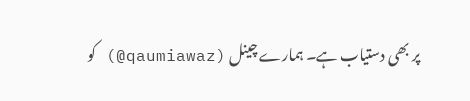پر بھی دستیاب ہے۔ ہمارے چینل (qaumiawaz@) کو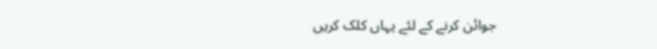جوائن کرنے کے لئے یہاں کلک کریں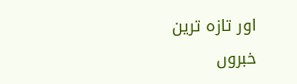اور تازہ ترین خبروں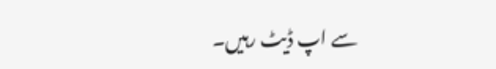سے اپ ڈیٹ رہیں۔